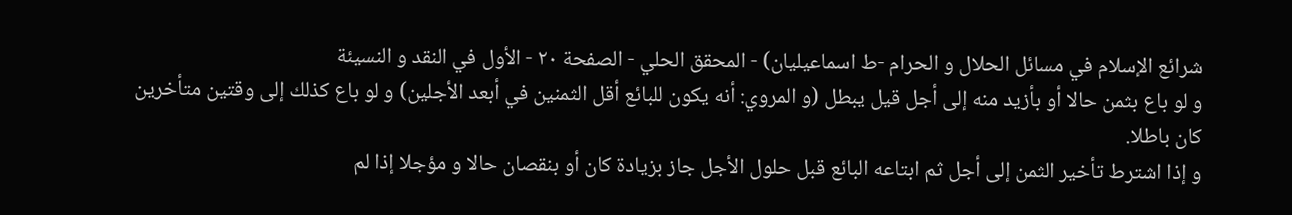شرائع الإسلام في مسائل الحلال و الحرام -ط اسماعیلیان) - المحقق الحلي - الصفحة ٢٠ - الأول في النقد و النسيئة
و لو باع بثمن حالا أو بأزيد منه إلى أجل قيل يبطل (و المروي: أنه يكون للبائع أقل الثمنين في أبعد الأجلين) و لو باع كذلك إلى وقتين متأخرين كان باطلا.
و إذا اشترط تأخير الثمن إلى أجل ثم ابتاعه البائع قبل حلول الأجل جاز بزيادة كان أو بنقصان حالا و مؤجلا إذا لم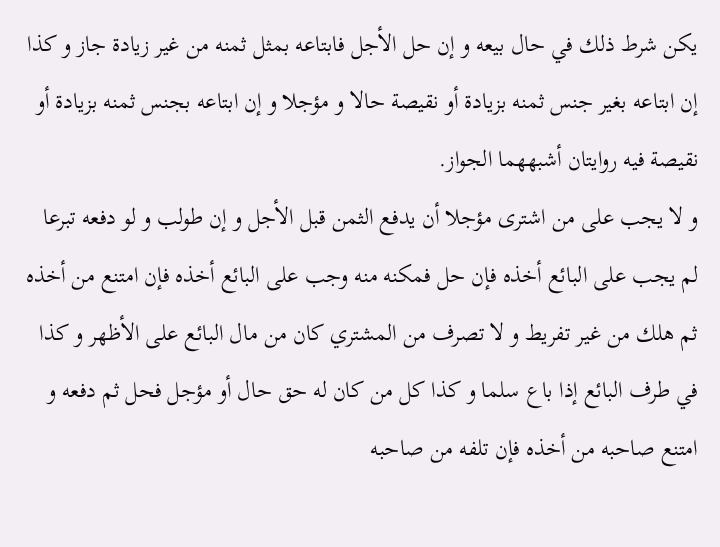يكن شرط ذلك في حال بيعه و إن حل الأجل فابتاعه بمثل ثمنه من غير زيادة جاز و كذا إن ابتاعه بغير جنس ثمنه بزيادة أو نقيصة حالا و مؤجلا و إن ابتاعه بجنس ثمنه بزيادة أو نقيصة فيه روايتان أشبههما الجواز.
و لا يجب على من اشترى مؤجلا أن يدفع الثمن قبل الأجل و إن طولب و لو دفعه تبرعا لم يجب على البائع أخذه فإن حل فمكنه منه وجب على البائع أخذه فإن امتنع من أخذه ثم هلك من غير تفريط و لا تصرف من المشتري كان من مال البائع على الأظهر و كذا في طرف البائع إذا باع سلما و كذا كل من كان له حق حال أو مؤجل فحل ثم دفعه و امتنع صاحبه من أخذه فإن تلفه من صاحبه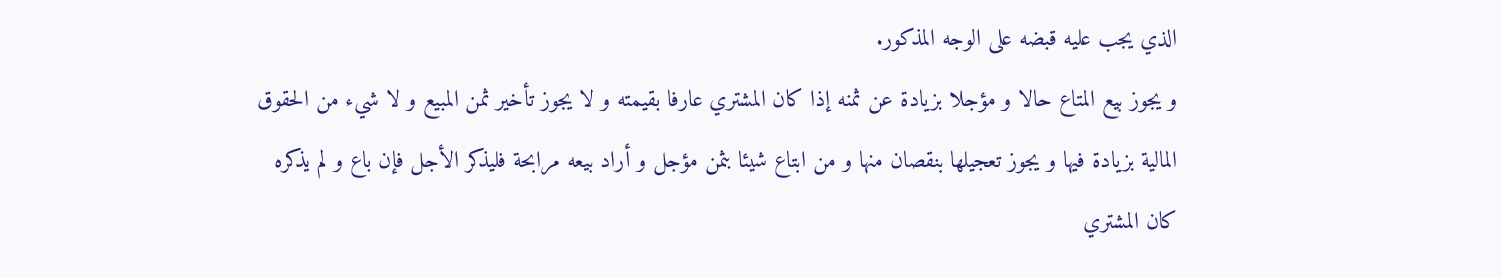الذي يجب عليه قبضه على الوجه المذكور.
و يجوز بيع المتاع حالا و مؤجلا بزيادة عن ثمنه إذا كان المشتري عارفا بقيمته و لا يجوز تأخير ثمن المبيع و لا شيء من الحقوق المالية بزيادة فيها و يجوز تعجيلها بنقصان منها و من ابتاع شيئا بثمن مؤجل و أراد بيعه مرابحة فليذكر الأجل فإن باع و لم يذكره كان المشتري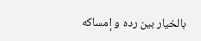بالخيار بين رده و إمساكه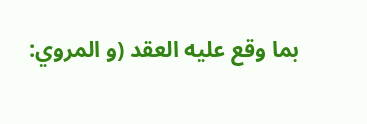بما وقع عليه العقد (و المروي: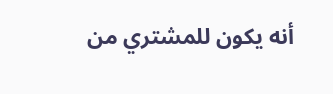أنه يكون للمشتري من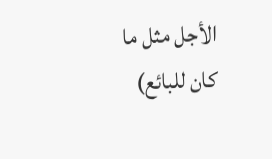الأجل مثل ما كان للبائع)